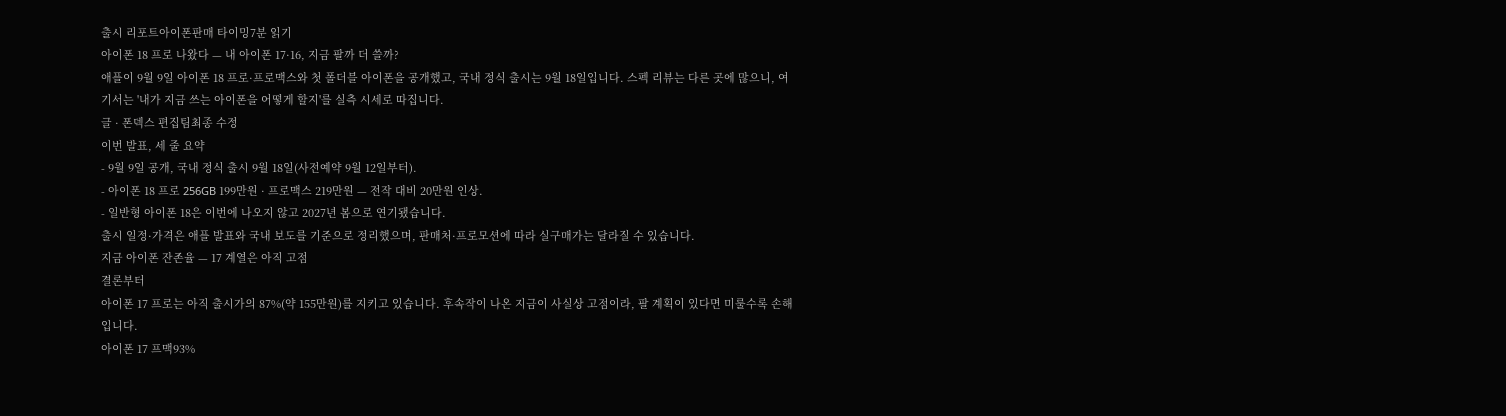출시 리포트아이폰판매 타이밍7분 읽기
아이폰 18 프로 나왔다 — 내 아이폰 17·16, 지금 팔까 더 쓸까?
애플이 9월 9일 아이폰 18 프로·프로맥스와 첫 폴더블 아이폰을 공개했고, 국내 정식 출시는 9월 18일입니다. 스펙 리뷰는 다른 곳에 많으니, 여기서는 '내가 지금 쓰는 아이폰을 어떻게 할지'를 실측 시세로 따집니다.
글 · 폰덱스 편집팀최종 수정
이번 발표, 세 줄 요약
- 9월 9일 공개, 국내 정식 출시 9월 18일(사전예약 9월 12일부터).
- 아이폰 18 프로 256GB 199만원 · 프로맥스 219만원 — 전작 대비 20만원 인상.
- 일반형 아이폰 18은 이번에 나오지 않고 2027년 봄으로 연기됐습니다.
출시 일정·가격은 애플 발표와 국내 보도를 기준으로 정리했으며, 판매처·프로모션에 따라 실구매가는 달라질 수 있습니다.
지금 아이폰 잔존율 — 17 계열은 아직 고점
결론부터
아이폰 17 프로는 아직 출시가의 87%(약 155만원)를 지키고 있습니다. 후속작이 나온 지금이 사실상 고점이라, 팔 계획이 있다면 미룰수록 손해입니다.
아이폰 17 프맥93%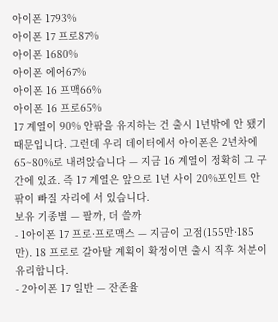아이폰 1793%
아이폰 17 프로87%
아이폰 1680%
아이폰 에어67%
아이폰 16 프맥66%
아이폰 16 프로65%
17 계열이 90% 안팎을 유지하는 건 출시 1년밖에 안 됐기 때문입니다. 그런데 우리 데이터에서 아이폰은 2년차에 65~80%로 내려앉습니다 — 지금 16 계열이 정확히 그 구간에 있죠. 즉 17 계열은 앞으로 1년 사이 20%포인트 안팎이 빠질 자리에 서 있습니다.
보유 기종별 — 팔까, 더 쓸까
- 1아이폰 17 프로·프로맥스 — 지금이 고점(155만·185만). 18 프로로 갈아탈 계획이 확정이면 출시 직후 처분이 유리합니다.
- 2아이폰 17 일반 — 잔존율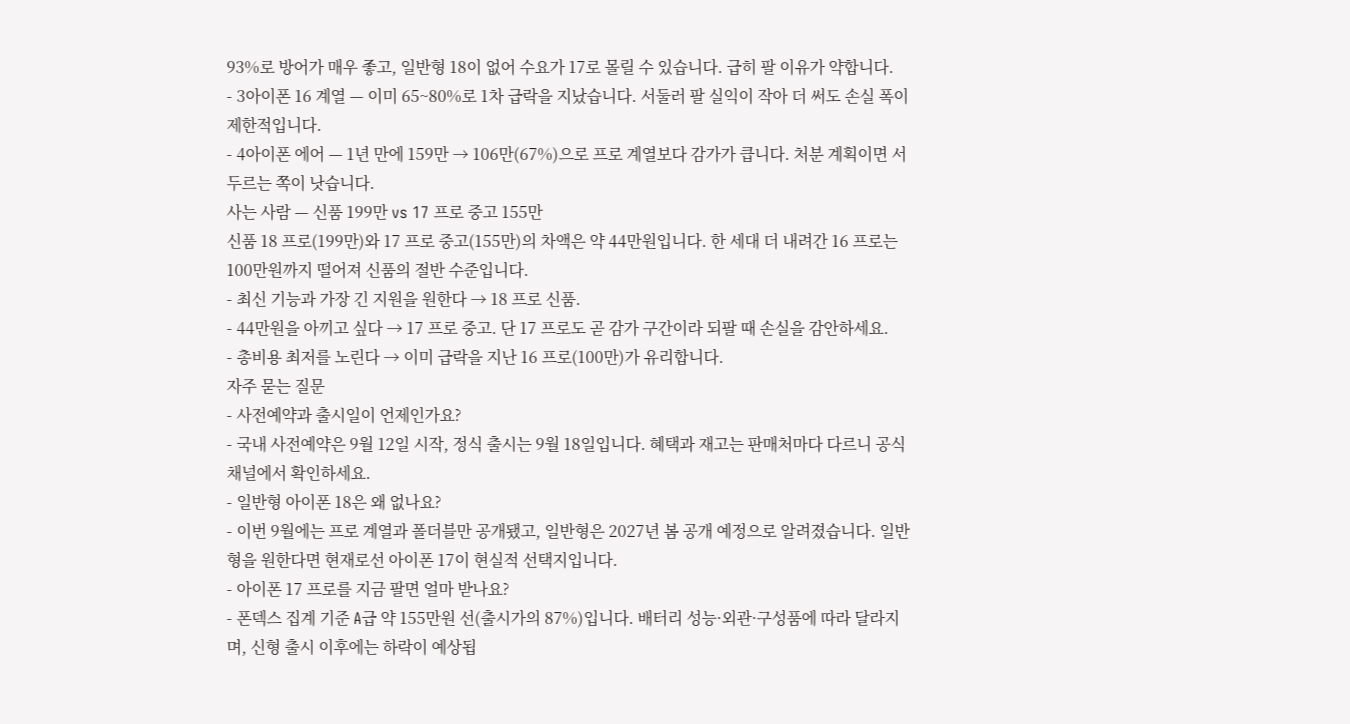93%로 방어가 매우 좋고, 일반형 18이 없어 수요가 17로 몰릴 수 있습니다. 급히 팔 이유가 약합니다.
- 3아이폰 16 계열 — 이미 65~80%로 1차 급락을 지났습니다. 서둘러 팔 실익이 작아 더 써도 손실 폭이 제한적입니다.
- 4아이폰 에어 — 1년 만에 159만 → 106만(67%)으로 프로 계열보다 감가가 큽니다. 처분 계획이면 서두르는 쪽이 낫습니다.
사는 사람 — 신품 199만 vs 17 프로 중고 155만
신품 18 프로(199만)와 17 프로 중고(155만)의 차액은 약 44만원입니다. 한 세대 더 내려간 16 프로는 100만원까지 떨어져 신품의 절반 수준입니다.
- 최신 기능과 가장 긴 지원을 원한다 → 18 프로 신품.
- 44만원을 아끼고 싶다 → 17 프로 중고. 단 17 프로도 곧 감가 구간이라 되팔 때 손실을 감안하세요.
- 총비용 최저를 노린다 → 이미 급락을 지난 16 프로(100만)가 유리합니다.
자주 묻는 질문
- 사전예약과 출시일이 언제인가요?
- 국내 사전예약은 9월 12일 시작, 정식 출시는 9월 18일입니다. 혜택과 재고는 판매처마다 다르니 공식 채널에서 확인하세요.
- 일반형 아이폰 18은 왜 없나요?
- 이번 9월에는 프로 계열과 폴더블만 공개됐고, 일반형은 2027년 봄 공개 예정으로 알려졌습니다. 일반형을 원한다면 현재로선 아이폰 17이 현실적 선택지입니다.
- 아이폰 17 프로를 지금 팔면 얼마 받나요?
- 폰덱스 집계 기준 A급 약 155만원 선(출시가의 87%)입니다. 배터리 성능·외관·구성품에 따라 달라지며, 신형 출시 이후에는 하락이 예상됩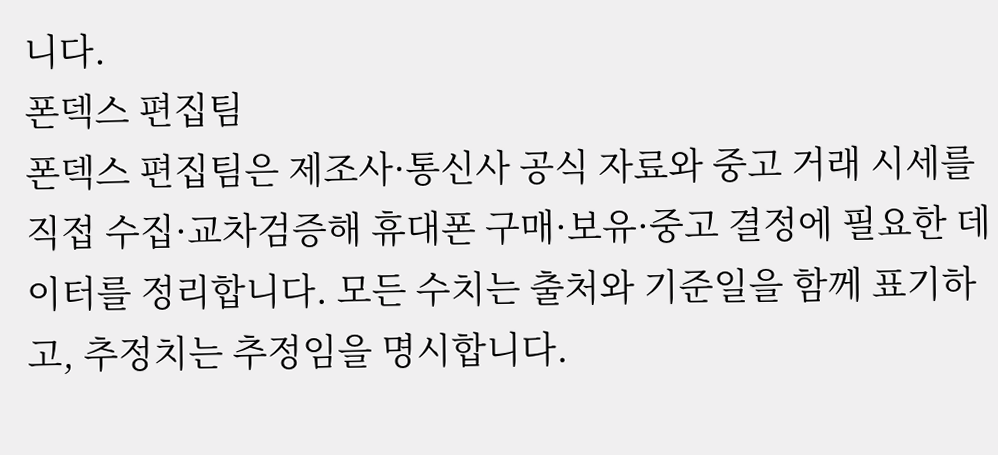니다.
폰덱스 편집팀
폰덱스 편집팀은 제조사·통신사 공식 자료와 중고 거래 시세를 직접 수집·교차검증해 휴대폰 구매·보유·중고 결정에 필요한 데이터를 정리합니다. 모든 수치는 출처와 기준일을 함께 표기하고, 추정치는 추정임을 명시합니다.